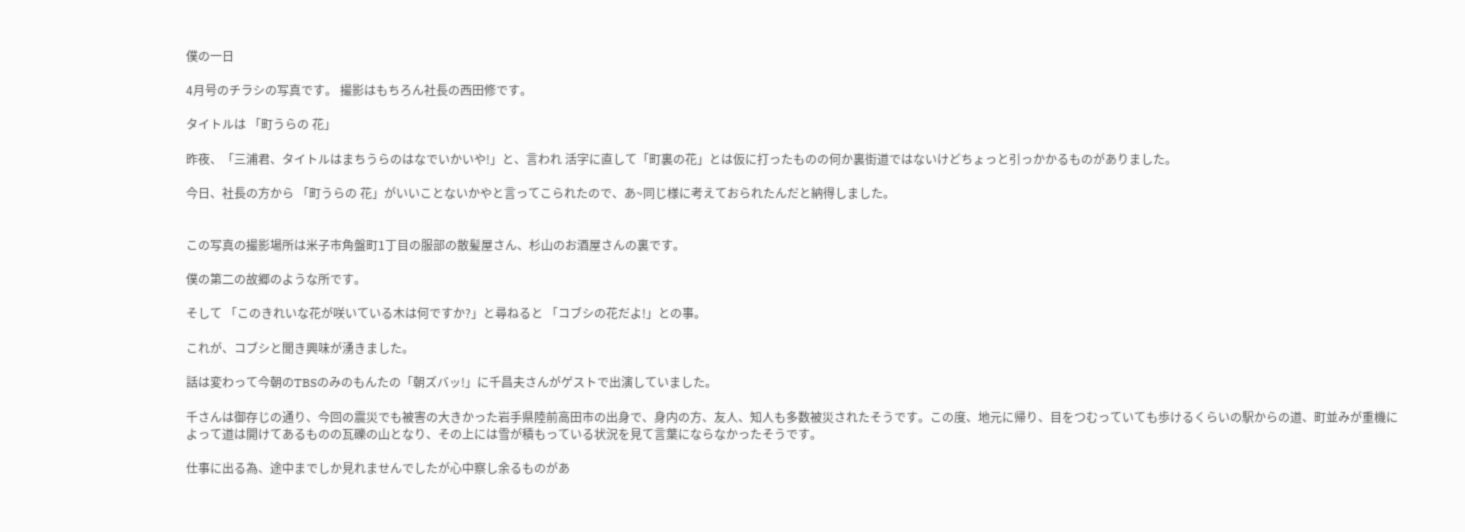僕の一日

4月号のチラシの写真です。 撮影はもちろん社長の西田修です。

タイトルは 「町うらの 花」

昨夜、「三浦君、タイトルはまちうらのはなでいかいや!」と、言われ 活字に直して「町裏の花」とは仮に打ったものの何か裏街道ではないけどちょっと引っかかるものがありました。

今日、社長の方から 「町うらの 花」がいいことないかやと言ってこられたので、あ~同じ様に考えておられたんだと納得しました。


この写真の撮影場所は米子市角盤町1丁目の服部の散髪屋さん、杉山のお酒屋さんの裏です。

僕の第二の故郷のような所です。

そして 「このきれいな花が咲いている木は何ですか?」と尋ねると 「コブシの花だよ!」との事。

これが、コブシと聞き興味が湧きました。

話は変わって今朝のTBSのみのもんたの「朝ズバッ!」に千昌夫さんがゲストで出演していました。

千さんは御存じの通り、今回の震災でも被害の大きかった岩手県陸前高田市の出身で、身内の方、友人、知人も多数被災されたそうです。この度、地元に帰り、目をつむっていても歩けるくらいの駅からの道、町並みが重機によって道は開けてあるものの瓦礫の山となり、その上には雪が積もっている状況を見て言葉にならなかったそうです。

仕事に出る為、途中までしか見れませんでしたが心中察し余るものがあ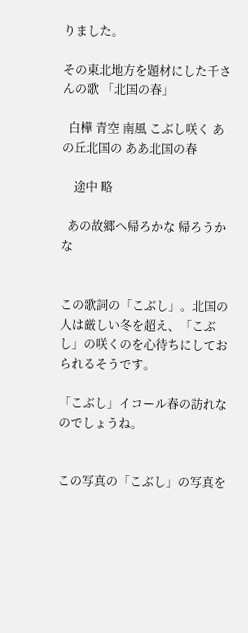りました。

その東北地方を題材にした千さんの歌 「北国の春」

  白樺 青空 南風 こぶし咲く あの丘北国の ああ北国の春

    途中 略

  あの故郷へ帰ろかな 帰ろうかな


この歌詞の「こぶし」。北国の人は厳しい冬を超え、「こぶし」の咲くのを心待ちにしておられるそうです。

「こぶし」イコール春の訪れなのでしょうね。


この写真の「こぶし」の写真を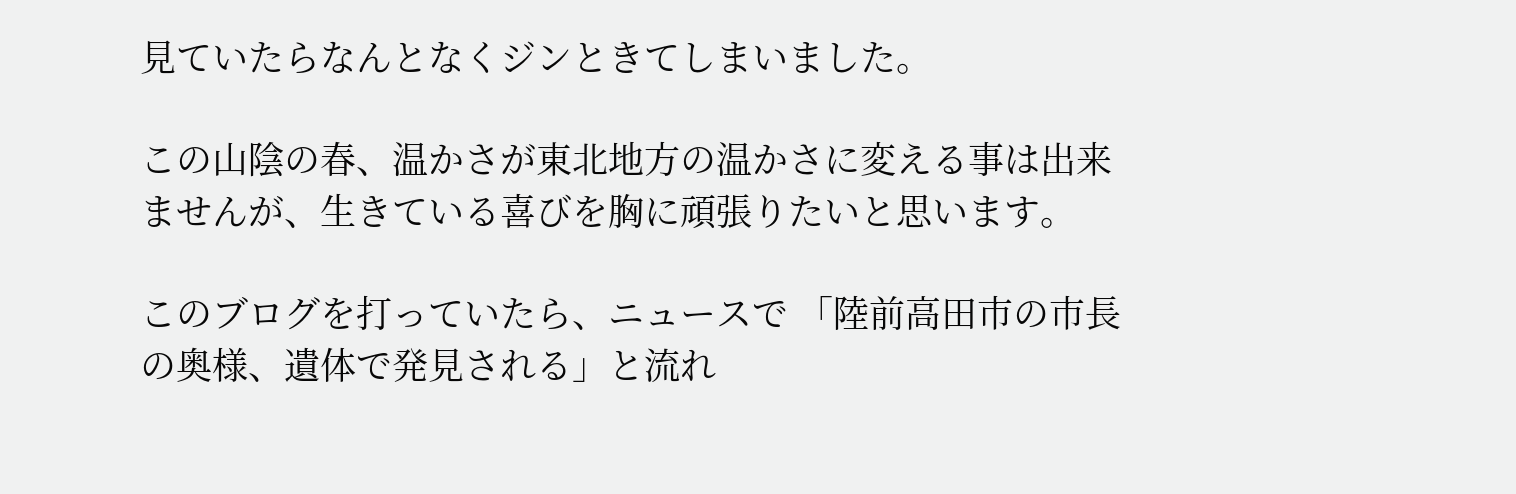見ていたらなんとなくジンときてしまいました。

この山陰の春、温かさが東北地方の温かさに変える事は出来ませんが、生きている喜びを胸に頑張りたいと思います。

このブログを打っていたら、ニュースで 「陸前高田市の市長の奥様、遺体で発見される」と流れ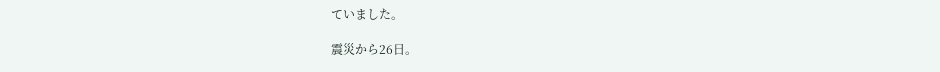ていました。

震災から26日。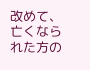改めて、亡くなられた方の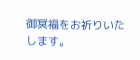御冥福をお祈りいたします。